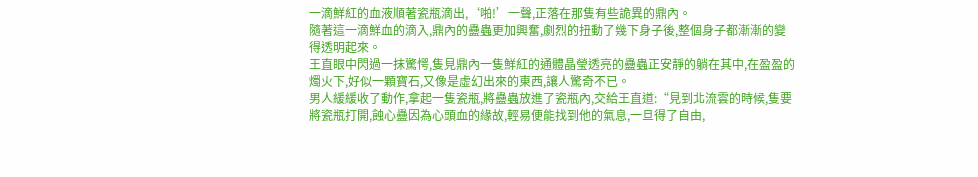一滴鮮紅的血液順著瓷瓶滴出,‘啪!’一聲,正落在那隻有些詭異的鼎內。
隨著這一滴鮮血的滴入,鼎內的蠱蟲更加興奮,劇烈的扭動了幾下身子後,整個身子都漸漸的變得透明起來。
王直眼中閃過一抹驚愕,隻見鼎內一隻鮮紅的通體晶瑩透亮的蠱蟲正安靜的躺在其中,在盈盈的燭火下,好似一顆寶石,又像是虛幻出來的東西,讓人驚奇不已。
男人緩緩收了動作,拿起一隻瓷瓶,將蠱蟲放進了瓷瓶內,交給王直道:“見到北流雲的時候,隻要將瓷瓶打開,蝕心蠱因為心頭血的緣故,輕易便能找到他的氣息,一旦得了自由,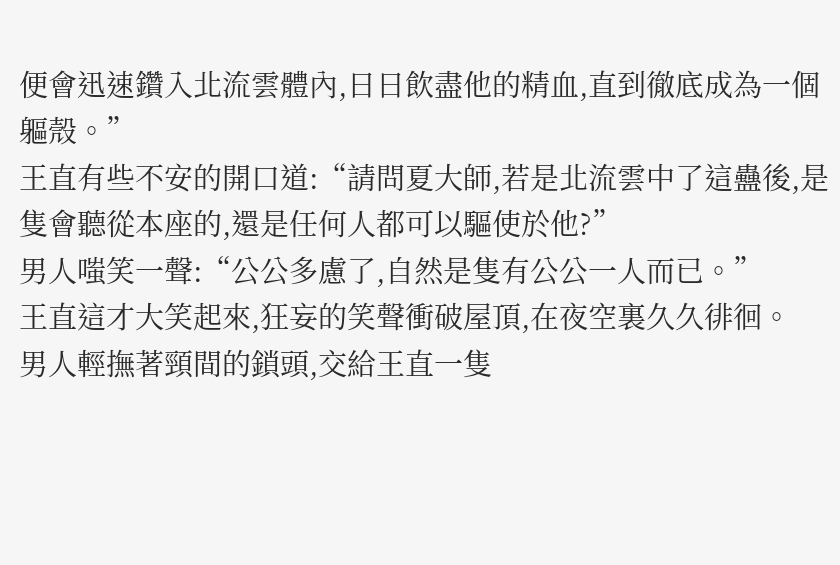便會迅速鑽入北流雲體內,日日飲盡他的精血,直到徹底成為一個軀殼。”
王直有些不安的開口道:“請問夏大師,若是北流雲中了這蠱後,是隻會聽從本座的,還是任何人都可以驅使於他?”
男人嗤笑一聲:“公公多慮了,自然是隻有公公一人而已。”
王直這才大笑起來,狂妄的笑聲衝破屋頂,在夜空裏久久徘徊。
男人輕撫著頸間的鎖頭,交給王直一隻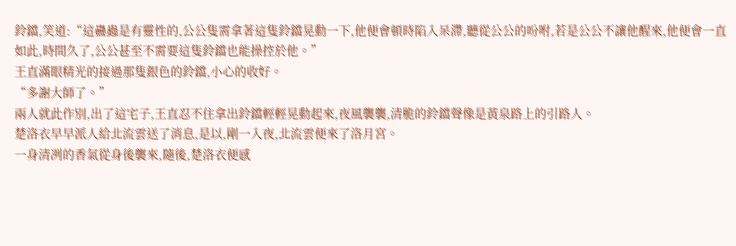鈴鐺,笑道:“這蠱蟲是有靈性的,公公隻需拿著這隻鈴鐺晃動一下,他便會頓時陷入呆滯,聽從公公的吩咐,若是公公不讓他醒來,他便會一直如此,時間久了,公公甚至不需要這隻鈴鐺也能操控於他。”
王直滿眼精光的接過那隻銀色的鈴鐺,小心的收好。
“多謝大師了。”
兩人就此作別,出了這宅子,王直忍不住拿出鈴鐺輕輕晃動起來,夜風襲襲,清脆的鈴鐺聲像是黃泉路上的引路人。
楚洛衣早早派人給北流雲送了消息,是以,剛一入夜,北流雲便來了洛月宮。
一身清冽的香氣從身後襲來,隨後,楚洛衣便感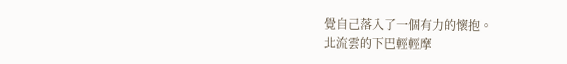覺自己落入了一個有力的懷抱。
北流雲的下巴輕輕摩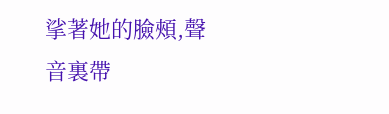挲著她的臉頰,聲音裏帶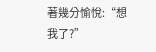著幾分愉悅:“想我了?”